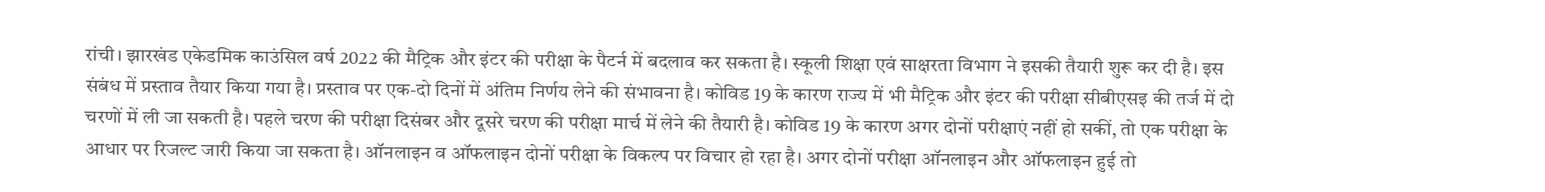रांची। झारखंड एकेडमिक काउंसिल वर्ष 2022 की मैट्रिक और इंटर की परीक्षा के पैटर्न में बदलाव कर सकता है। स्कूली शिक्षा एवं साक्षरता विभाग ने इसकी तैयारी शुरू कर दी है। इस संबंध में प्रस्ताव तैयार किया गया है। प्रस्ताव पर एक-दो दिनों में अंतिम निर्णय लेने की संभावना है। कोविड 19 के कारण राज्य में भी मैट्रिक और इंटर की परीक्षा सीबीएसइ की तर्ज में दो चरणों में ली जा सकती है। पहले चरण की परीक्षा दिसंबर और दूसरे चरण की परीक्षा मार्च में लेने की तैयारी है। कोविड 19 के कारण अगर दोनों परीक्षाएं नहीं हो सकीं, तो एक परीक्षा के आधार पर रिजल्ट जारी किया जा सकता है। ऑनलाइन व ऑफलाइन दोनों परीक्षा के विकल्प पर विचार हो रहा है। अगर दोनों परीक्षा ऑनलाइन और ऑफलाइन हुई तो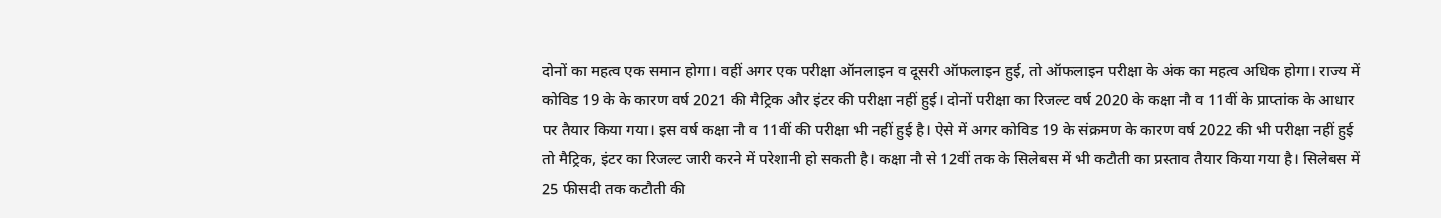दोनों का महत्व एक समान होगा। वहीं अगर एक परीक्षा ऑनलाइन व दूसरी ऑफलाइन हुई, तो ऑफलाइन परीक्षा के अंक का महत्व अधिक होगा। राज्य में कोविड 19 के के कारण वर्ष 2021 की मैट्रिक और इंटर की परीक्षा नहीं हुई। दोनों परीक्षा का रिजल्ट वर्ष 2020 के कक्षा नौ व 11वीं के प्राप्तांक के आधार पर तैयार किया गया। इस वर्ष कक्षा नौ व 11वीं की परीक्षा भी नहीं हुई है। ऐसे में अगर कोविड 19 के संक्रमण के कारण वर्ष 2022 की भी परीक्षा नहीं हुई तो मैट्रिक, इंटर का रिजल्ट जारी करने में परेशानी हो सकती है। कक्षा नौ से 12वीं तक के सिलेबस में भी कटौती का प्रस्ताव तैयार किया गया है। सिलेबस में 25 फीसदी तक कटौती की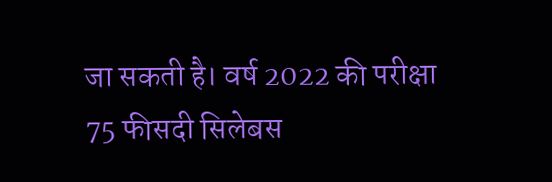जा सकती है। वर्ष 2022 की परीक्षा 75 फीसदी सिलेबस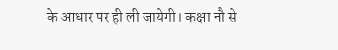के आधार पर ही ली जायेगी। कक्षा नौ से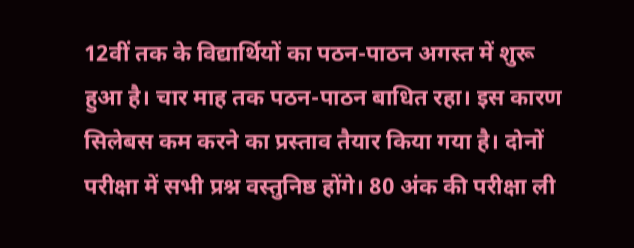12वीं तक के विद्यार्थियों का पठन-पाठन अगस्त में शुरू हुआ है। चार माह तक पठन-पाठन बाधित रहा। इस कारण सिलेबस कम करने का प्रस्ताव तैयार किया गया है। दोनों परीक्षा में सभी प्रश्न वस्तुनिष्ठ होंगे। 80 अंक की परीक्षा ली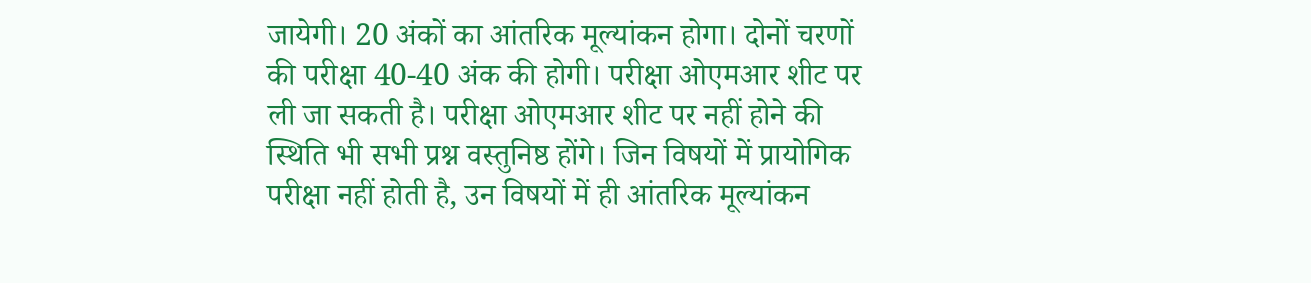जायेगी। 20 अंकों का आंतरिक मूल्यांकन होगा। दोनों चरणों की परीक्षा 40-40 अंक की होगी। परीक्षा ओएमआर शीट पर ली जा सकती है। परीक्षा ओएमआर शीट पर नहीं होने की स्थिति भी सभी प्रश्न वस्तुनिष्ठ होंगे। जिन विषयों में प्रायोगिक परीक्षा नहीं होती है, उन विषयों में ही आंतरिक मूल्यांकन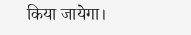किया जायेगा।